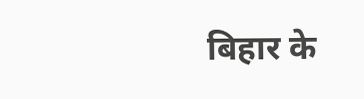बिहार के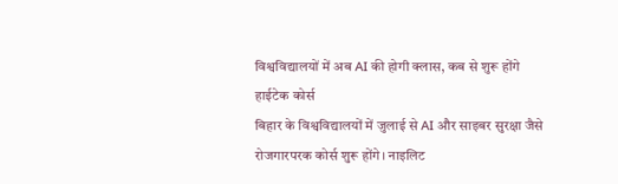विश्वविद्यालयों में अब AI की होगी क्लास, कब से शुरू होंगे हाईटेक कोर्स
बिहार के विश्वविद्यालयों में जुलाई से AI और साइबर सुरक्षा जैसे रोजगारपरक कोर्स शुरू होंगे। नाइलिट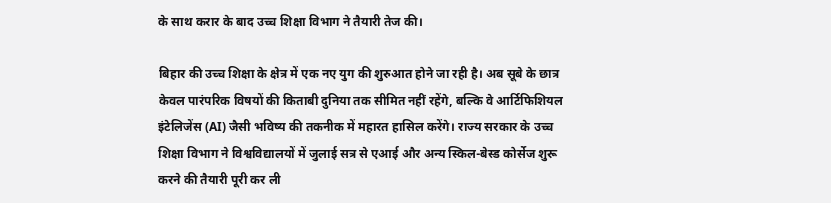के साथ करार के बाद उच्च शिक्षा विभाग ने तैयारी तेज की।

बिहार की उच्च शिक्षा के क्षेत्र में एक नए युग की शुरुआत होने जा रही है। अब सूबे के छात्र केवल पारंपरिक विषयों की किताबी दुनिया तक सीमित नहीं रहेंगे, बल्कि वे आर्टिफिशियल इंटेलिजेंस (AI) जैसी भविष्य की तकनीक में महारत हासिल करेंगे। राज्य सरकार के उच्च शिक्षा विभाग ने विश्वविद्यालयों में जुलाई सत्र से एआई और अन्य स्किल-बेस्ड कोर्सेज शुरू करने की तैयारी पूरी कर ली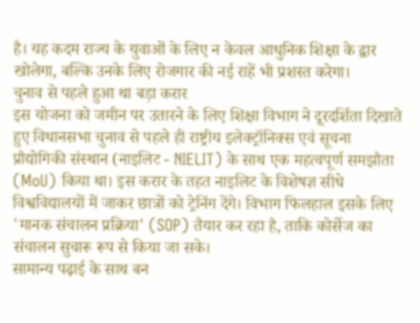है। यह कदम राज्य के युवाओं के लिए न केवल आधुनिक शिक्षा के द्वार खोलेगा, बल्कि उनके लिए रोजगार की नई राहें भी प्रशस्त करेगा।
चुनाव से पहले हुआ था बड़ा करार
इस योजना को जमीन पर उतारने के लिए शिक्षा विभाग ने दूरदर्शिता दिखाते हुए विधानसभा चुनाव से पहले ही राष्ट्रीय इलेक्ट्रॉनिक्स एवं सूचना प्रौद्योगिकी संस्थान (नाइलिट - NIELIT) के साथ एक महत्वपूर्ण समझौता (MoU) किया था। इस करार के तहत नाइलिट के विशेषज्ञ सीधे विश्वविद्यालयों में जाकर छात्रों को ट्रेनिंग देंगे। विभाग फिलहाल इसके लिए 'मानक संचालन प्रक्रिया' (SOP) तैयार कर रहा है, ताकि कोर्सेज का संचालन सुचारू रूप से किया जा सके।
सामान्य पढ़ाई के साथ बन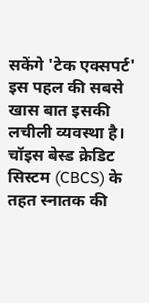सकेंगे 'टेक एक्सपर्ट'
इस पहल की सबसे खास बात इसकी लचीली व्यवस्था है। चॉइस बेस्ड क्रेडिट सिस्टम (CBCS) के तहत स्नातक की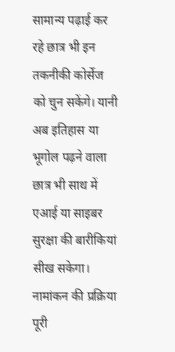सामान्य पढ़ाई कर रहे छात्र भी इन तकनीकी कोर्सेज को चुन सकेंगे। यानी अब इतिहास या भूगोल पढ़ने वाला छात्र भी साथ में एआई या साइबर सुरक्षा की बारीकियां सीख सकेगा। नामांकन की प्रक्रिया पूरी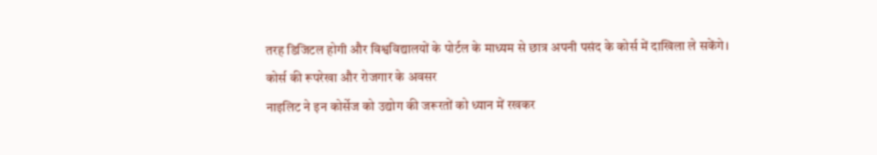तरह डिजिटल होगी और विश्वविद्यालयों के पोर्टल के माध्यम से छात्र अपनी पसंद के कोर्स में दाखिला ले सकेंगे।
कोर्स की रूपरेखा और रोजगार के अवसर
नाइलिट ने इन कोर्सेज को उद्योग की जरूरतों को ध्यान में रखकर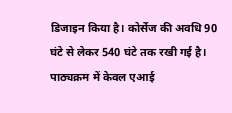डिजाइन किया है। कोर्सेज की अवधि 90 घंटे से लेकर 540 घंटे तक रखी गई है। पाठ्यक्रम में केवल एआई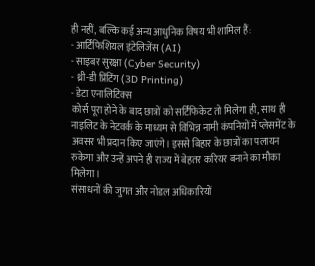ही नहीं, बल्कि कई अन्य आधुनिक विषय भी शामिल हैं:
- आर्टिफिशियल इंटेलिजेंस (AI)
- साइबर सुरक्षा (Cyber Security)
- थ्री-डी प्रिंटिंग (3D Printing)
- डेटा एनालिटिक्स
कोर्स पूरा होने के बाद छात्रों को सर्टिफिकेट तो मिलेगा ही, साथ ही नाइलिट के नेटवर्क के माध्यम से विभिन्न नामी कंपनियों में प्लेसमेंट के अवसर भी प्रदान किए जाएंगे। इससे बिहार के छात्रों का पलायन रुकेगा और उन्हें अपने ही राज्य में बेहतर करियर बनाने का मौका मिलेगा।
संसाधनों की जुगत और नोडल अधिकारियों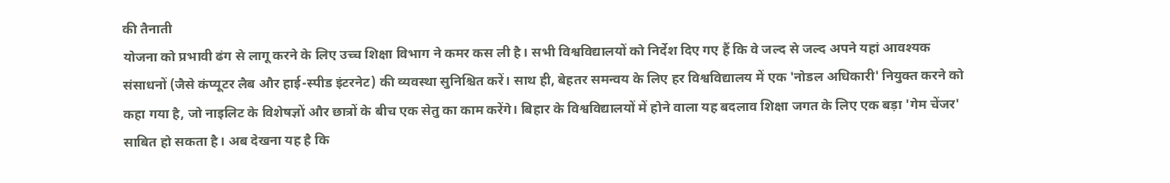की तैनाती
योजना को प्रभावी ढंग से लागू करने के लिए उच्च शिक्षा विभाग ने कमर कस ली है। सभी विश्वविद्यालयों को निर्देश दिए गए हैं कि वे जल्द से जल्द अपने यहां आवश्यक संसाधनों (जैसे कंप्यूटर लैब और हाई-स्पीड इंटरनेट) की व्यवस्था सुनिश्चित करें। साथ ही, बेहतर समन्वय के लिए हर विश्वविद्यालय में एक 'नोडल अधिकारी' नियुक्त करने को कहा गया है, जो नाइलिट के विशेषज्ञों और छात्रों के बीच एक सेतु का काम करेंगे। बिहार के विश्वविद्यालयों में होने वाला यह बदलाव शिक्षा जगत के लिए एक बड़ा 'गेम चेंजर' साबित हो सकता है। अब देखना यह है कि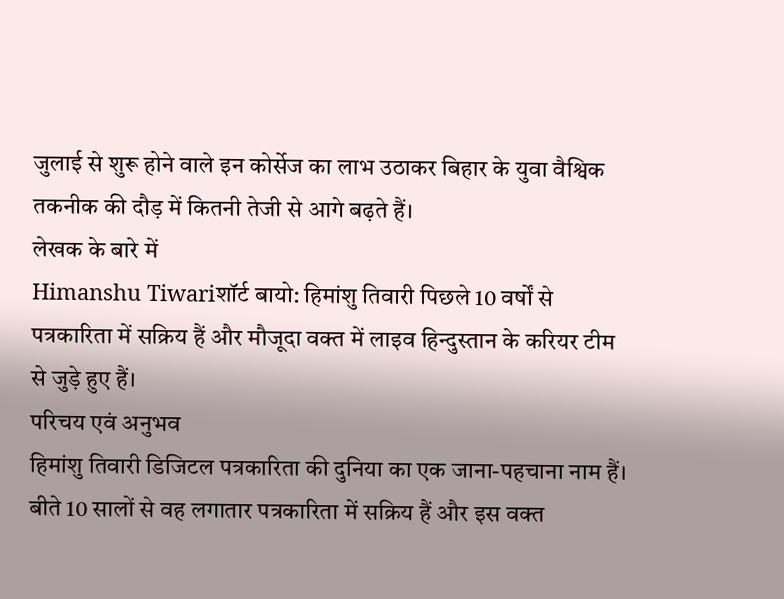जुलाई से शुरू होने वाले इन कोर्सेज का लाभ उठाकर बिहार के युवा वैश्विक तकनीक की दौड़ में कितनी तेजी से आगे बढ़ते हैं।
लेखक के बारे में
Himanshu Tiwariशॉर्ट बायो: हिमांशु तिवारी पिछले 10 वर्षों से पत्रकारिता में सक्रिय हैं और मौजूदा वक्त में लाइव हिन्दुस्तान के करियर टीम से जुड़े हुए हैं।
परिचय एवं अनुभव
हिमांशु तिवारी डिजिटल पत्रकारिता की दुनिया का एक जाना-पहचाना नाम हैं। बीते 10 सालों से वह लगातार पत्रकारिता में सक्रिय हैं और इस वक्त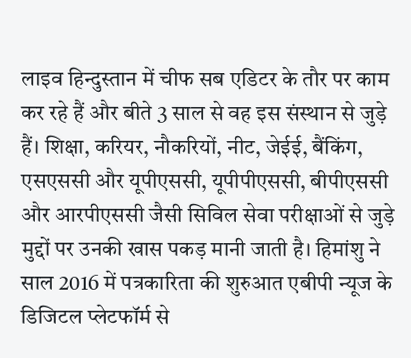लाइव हिन्दुस्तान में चीफ सब एडिटर के तौर पर काम कर रहे हैं और बीते 3 साल से वह इस संस्थान से जुड़े हैं। शिक्षा, करियर, नौकरियों, नीट, जेईई, बैंकिंग, एसएससी और यूपीएससी, यूपीपीएससी, बीपीएससी और आरपीएससी जैसी सिविल सेवा परीक्षाओं से जुड़े मुद्दों पर उनकी खास पकड़ मानी जाती है। हिमांशु ने साल 2016 में पत्रकारिता की शुरुआत एबीपी न्यूज के डिजिटल प्लेटफॉर्म से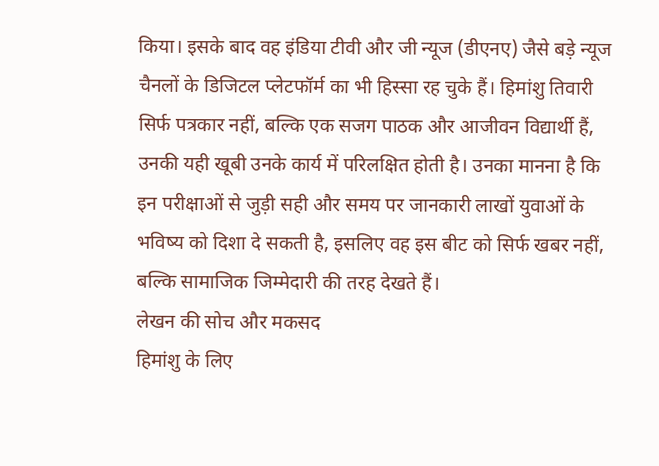किया। इसके बाद वह इंडिया टीवी और जी न्यूज (डीएनए) जैसे बड़े न्यूज चैनलों के डिजिटल प्लेटफॉर्म का भी हिस्सा रह चुके हैं। हिमांशु तिवारी सिर्फ पत्रकार नहीं, बल्कि एक सजग पाठक और आजीवन विद्यार्थी हैं, उनकी यही खूबी उनके कार्य में परिलक्षित होती है। उनका मानना है कि इन परीक्षाओं से जुड़ी सही और समय पर जानकारी लाखों युवाओं के भविष्य को दिशा दे सकती है, इसलिए वह इस बीट को सिर्फ खबर नहीं, बल्कि सामाजिक जिम्मेदारी की तरह देखते हैं।
लेखन की सोच और मकसद
हिमांशु के लिए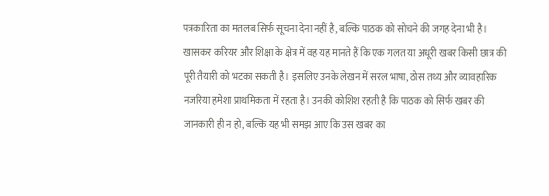पत्रकारिता का मतलब सिर्फ सूचना देना नहीं है, बल्कि पाठक को सोचने की जगह देना भी है। खासकर करियर और शिक्षा के क्षेत्र में वह यह मानते हैं कि एक गलत या अधूरी खबर किसी छात्र की पूरी तैयारी को भटका सकती है। इसलिए उनके लेखन में सरल भाषा, ठोस तथ्य और व्यावहारिक नजरिया हमेशा प्राथमिकता में रहता है। उनकी कोशिश रहती है कि पाठक को सिर्फ खबर की जानकारी ही न हो, बल्कि यह भी समझ आए कि उस खबर का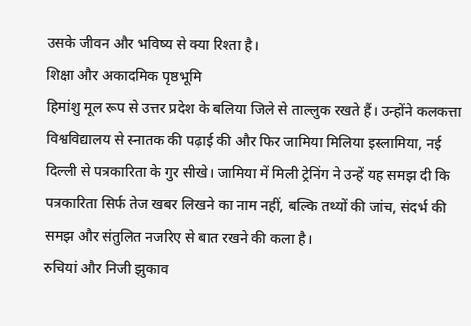उसके जीवन और भविष्य से क्या रिश्ता है।
शिक्षा और अकादमिक पृष्ठभूमि
हिमांशु मूल रूप से उत्तर प्रदेश के बलिया जिले से ताल्लुक रखते हैं। उन्होंने कलकत्ता विश्वविद्यालय से स्नातक की पढ़ाई की और फिर जामिया मिलिया इस्लामिया, नई दिल्ली से पत्रकारिता के गुर सीखे। जामिया में मिली ट्रेनिंग ने उन्हें यह समझ दी कि पत्रकारिता सिर्फ तेज खबर लिखने का नाम नहीं, बल्कि तथ्यों की जांच, संदर्भ की समझ और संतुलित नजरिए से बात रखने की कला है।
रुचियां और निजी झुकाव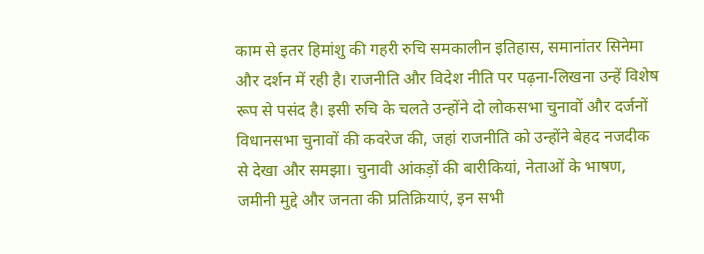काम से इतर हिमांशु की गहरी रुचि समकालीन इतिहास, समानांतर सिनेमा और दर्शन में रही है। राजनीति और विदेश नीति पर पढ़ना-लिखना उन्हें विशेष रूप से पसंद है। इसी रुचि के चलते उन्होंने दो लोकसभा चुनावों और दर्जनों विधानसभा चुनावों की कवरेज की, जहां राजनीति को उन्होंने बेहद नजदीक से देखा और समझा। चुनावी आंकड़ों की बारीकियां, नेताओं के भाषण, जमीनी मुद्दे और जनता की प्रतिक्रियाएं, इन सभी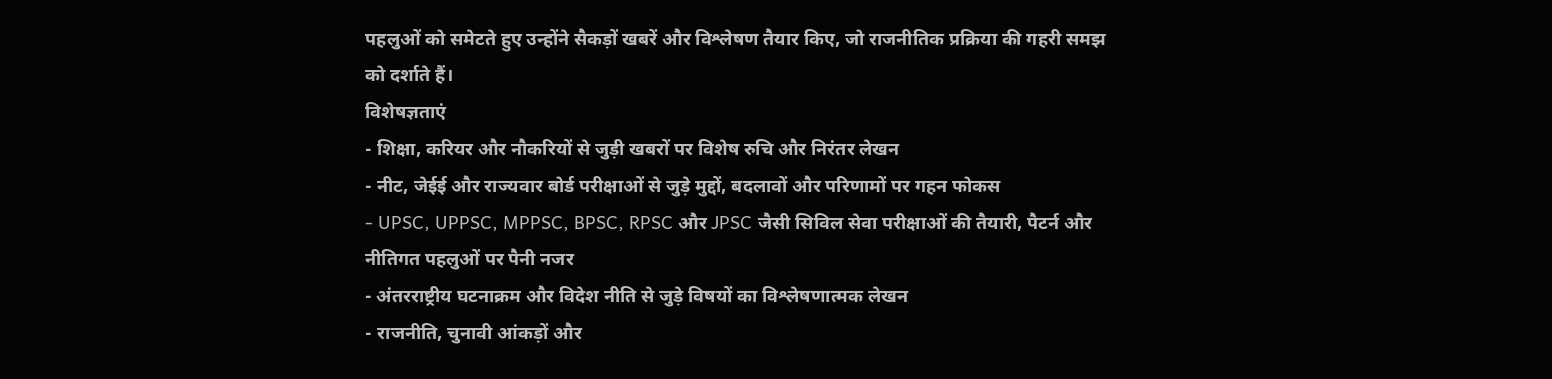पहलुओं को समेटते हुए उन्होंने सैकड़ों खबरें और विश्लेषण तैयार किए, जो राजनीतिक प्रक्रिया की गहरी समझ को दर्शाते हैं।
विशेषज्ञताएं
- शिक्षा, करियर और नौकरियों से जुड़ी खबरों पर विशेष रुचि और निरंतर लेखन
- नीट, जेईई और राज्यवार बोर्ड परीक्षाओं से जुड़े मुद्दों, बदलावों और परिणामों पर गहन फोकस
- UPSC, UPPSC, MPPSC, BPSC, RPSC और JPSC जैसी सिविल सेवा परीक्षाओं की तैयारी, पैटर्न और नीतिगत पहलुओं पर पैनी नजर
- अंतरराष्ट्रीय घटनाक्रम और विदेश नीति से जुड़े विषयों का विश्लेषणात्मक लेखन
- राजनीति, चुनावी आंकड़ों और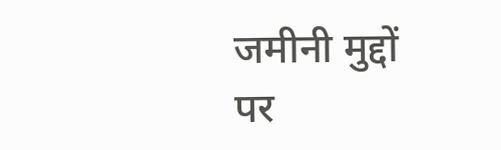जमीनी मुद्दों पर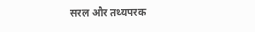सरल और तथ्यपरक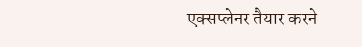एक्सप्लेनर तैयार करने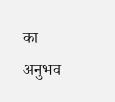का अनुभव